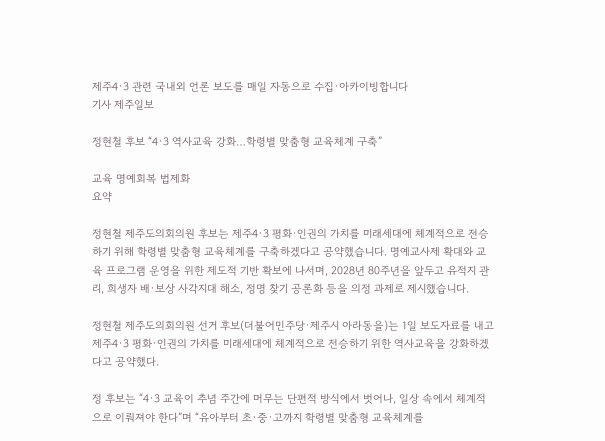제주4·3 관련 국내외 언론 보도를 매일 자동으로 수집·아카이빙합니다
기사 제주일보

정현철 후보 “4·3 역사교육 강화…학령별 맞춤형 교육체계 구축”

교육 명예회복 법제화
요약

정현철 제주도의회의원 후보는 제주4·3 평화·인권의 가치를 미래세대에 체계적으로 전승하기 위해 학령별 맞춤형 교육체계를 구축하겠다고 공약했습니다. 명예교사제 확대와 교육 프로그램 운영을 위한 제도적 기반 확보에 나서며, 2028년 80주년을 앞두고 유적지 관리, 희생자 배·보상 사각지대 해소, 정명 찾기 공론화 등을 의정 과제로 제시했습니다.

정현철 제주도의회의원 선거 후보(더불어민주당·제주시 아라동을)는 1일 보도자료를 내고 제주4·3 평화·인권의 가치를 미래세대에 체계적으로 전승하기 위한 역사교육을 강화하겠다고 공약했다.

정 후보는 “4·3 교육이 추념 주간에 머무는 단편적 방식에서 벗어나, 일상 속에서 체계적으로 이뤄져야 한다”며 “유아부터 초·중·고까지 학령별 맞춤형 교육체계를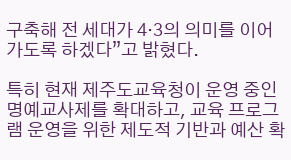구축해 전 세대가 4·3의 의미를 이어가도록 하겠다”고 밝혔다.

특히 현재 제주도교육청이 운영 중인 명예교사제를 확대하고, 교육 프로그램 운영을 위한 제도적 기반과 예산 확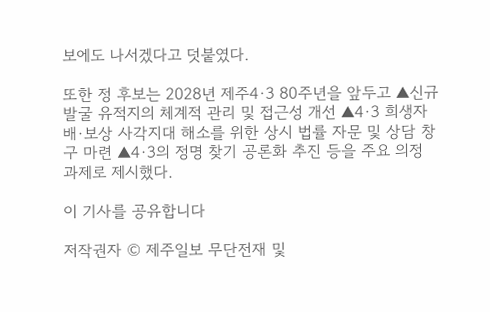보에도 나서겠다고 덧붙였다.

또한 정 후보는 2028년 제주4·3 80주년을 앞두고 ▲신규 발굴 유적지의 체계적 관리 및 접근성 개선 ▲4·3 희생자 배·보상 사각지대 해소를 위한 상시 법률 자문 및 상담 창구 마련 ▲4·3의 정명 찾기 공론화 추진 등을 주요 의정 과제로 제시했다.

이 기사를 공유합니다

저작권자 © 제주일보 무단전재 및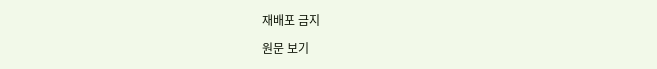재배포 금지

원문 보기